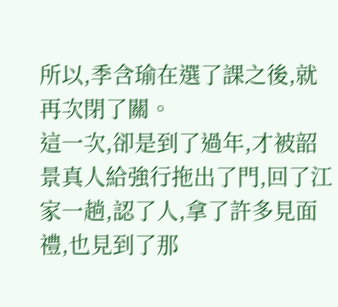所以,季含瑜在選了課之後,就再次閉了關。
這一次,卻是到了過年,才被韶景真人給強行拖出了門,回了江家一趟,認了人,拿了許多見面禮,也見到了那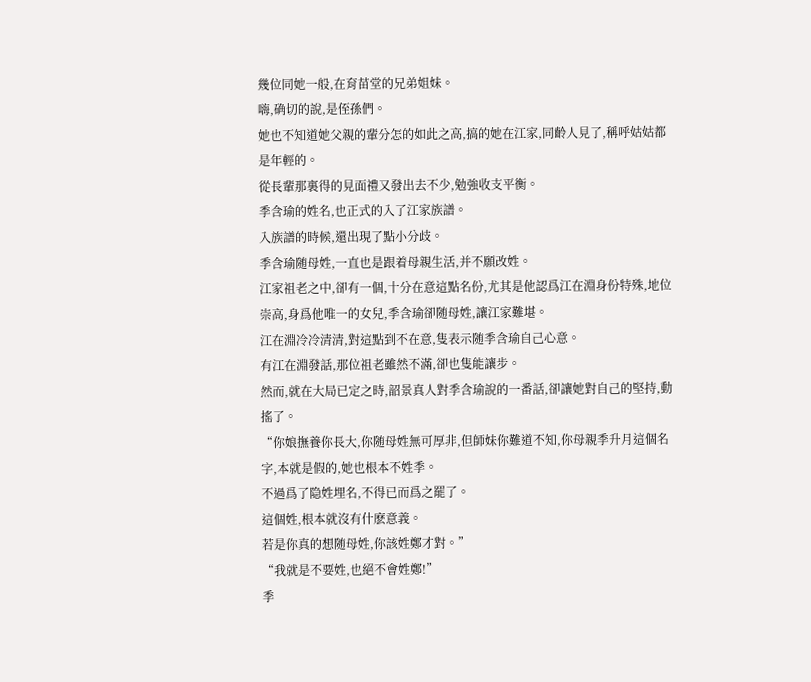幾位同她一般,在育苗堂的兄弟姐妹。
嗨,确切的說,是侄孫們。
她也不知道她父親的輩分怎的如此之高,搞的她在江家,同齡人見了,稱呼姑姑都是年輕的。
從長輩那裏得的見面禮又發出去不少,勉強收支平衡。
季含瑜的姓名,也正式的入了江家族譜。
入族譜的時候,還出現了點小分歧。
季含瑜随母姓,一直也是跟着母親生活,并不願改姓。
江家祖老之中,卻有一個,十分在意這點名份,尤其是他認爲江在淵身份特殊,地位崇高,身爲他唯一的女兒,季含瑜卻随母姓,讓江家難堪。
江在淵冷冷清清,對這點到不在意,隻表示随季含瑜自己心意。
有江在淵發話,那位祖老雖然不滿,卻也隻能讓步。
然而,就在大局已定之時,韶景真人對季含瑜說的一番話,卻讓她對自己的堅持,動搖了。
“你娘撫養你長大,你随母姓無可厚非,但師妹你難道不知,你母親季升月這個名字,本就是假的,她也根本不姓季。
不過爲了隐姓埋名,不得已而爲之罷了。
這個姓,根本就沒有什麽意義。
若是你真的想随母姓,你該姓鄭才對。”
“我就是不要姓,也絕不會姓鄭!”
季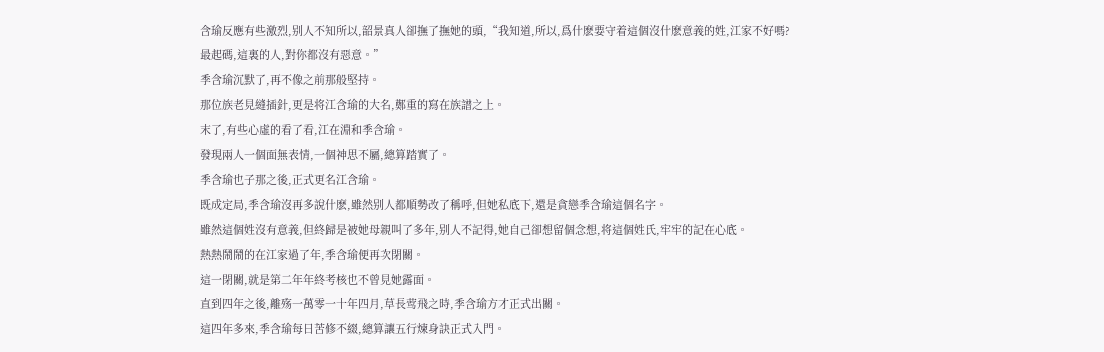含瑜反應有些激烈,别人不知所以,韶景真人卻撫了撫她的頭,“我知道,所以,爲什麽要守着這個沒什麽意義的姓,江家不好嗎?
最起碼,這裏的人,對你都沒有惡意。”
季含瑜沉默了,再不像之前那般堅持。
那位族老見縫插針,更是将江含瑜的大名,鄭重的寫在族譜之上。
末了,有些心虛的看了看,江在淵和季含瑜。
發現兩人一個面無表情,一個神思不屬,總算踏實了。
季含瑜也子那之後,正式更名江含瑜。
既成定局,季含瑜沒再多說什麽,雖然别人都順勢改了稱呼,但她私底下,還是貪戀季含瑜這個名字。
雖然這個姓沒有意義,但終歸是被她母親叫了多年,别人不記得,她自己卻想留個念想,将這個姓氏,牢牢的記在心底。
熱熱鬧鬧的在江家過了年,季含瑜便再次閉關。
這一閉關,就是第二年年終考核也不曾見她露面。
直到四年之後,離殇一萬零一十年四月,草長莺飛之時,季含瑜方才正式出關。
這四年多來,季含瑜每日苦修不綴,總算讓五行煉身訣正式入門。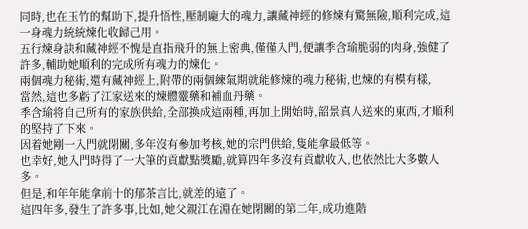同時,也在玉竹的幫助下,提升悟性,壓制龐大的魂力,讓藏神經的修煉有驚無險,順利完成,這一身魂力統統煉化收歸己用。
五行煉身訣和藏神經不愧是直指飛升的無上密典,僅僅入門,便讓季含瑜脆弱的肉身,強健了許多,輔助她順利的完成所有魂力的煉化。
兩個魂力秘術,還有藏神經上,附帶的兩個練氣期就能修煉的魂力秘術,也煉的有模有樣,
當然,這也多虧了江家送來的煉體靈藥和補血丹藥。
季含瑜将自己所有的家族供給,全部換成這兩種,再加上開始時,韶景真人送來的東西,才順利的堅持了下來。
因着她剛一入門就閉關,多年沒有參加考核,她的宗門供給,隻能拿最低等。
也幸好,她入門時得了一大筆的貢獻點獎勵,就算四年多沒有貢獻收入,也依然比大多數人多。
但是,和年年能拿前十的郁茶言比,就差的遠了。
這四年多,發生了許多事,比如,她父親江在淵在她閉關的第二年,成功進階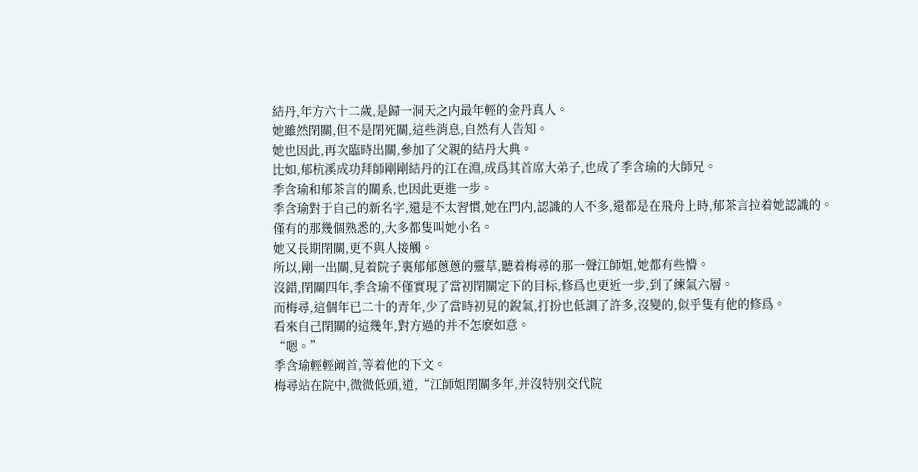結丹,年方六十二歲,是歸一洞天之内最年輕的金丹真人。
她雖然閉關,但不是閉死關,這些消息,自然有人告知。
她也因此,再次臨時出關,參加了父親的結丹大典。
比如,郁杭溪成功拜師剛剛結丹的江在淵,成爲其首席大弟子,也成了季含瑜的大師兄。
季含瑜和郁茶言的關系,也因此更進一步。
季含瑜對于自己的新名字,還是不太習慣,她在門内,認識的人不多,還都是在飛舟上時,郁茶言拉着她認識的。
僅有的那幾個熟悉的,大多都隻叫她小名。
她又長期閉關,更不與人接觸。
所以,剛一出關,見着院子裏郁郁蔥蔥的靈草,聽着梅尋的那一聲江師姐,她都有些懵。
沒錯,閉關四年,季含瑜不僅實現了當初閉關定下的目标,修爲也更近一步,到了練氣六層。
而梅尋,這個年已二十的青年,少了當時初見的銳氣,打扮也低調了許多,沒變的,似乎隻有他的修爲。
看來自己閉關的這幾年,對方過的并不怎麽如意。
“嗯。”
季含瑜輕輕阚首,等着他的下文。
梅尋站在院中,微微低頭,道,“江師姐閉關多年,并沒特别交代院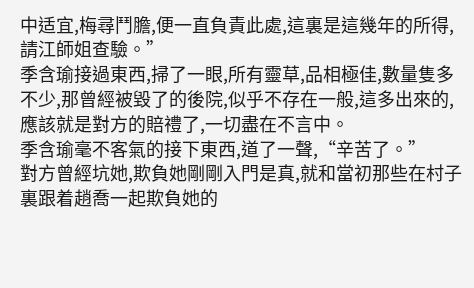中适宜,梅尋鬥膽,便一直負責此處,這裏是這幾年的所得,請江師姐查驗。”
季含瑜接過東西,掃了一眼,所有靈草,品相極佳,數量隻多不少,那曾經被毀了的後院,似乎不存在一般,這多出來的,應該就是對方的賠禮了,一切盡在不言中。
季含瑜毫不客氣的接下東西,道了一聲,“辛苦了。”
對方曾經坑她,欺負她剛剛入門是真,就和當初那些在村子裏跟着趙喬一起欺負她的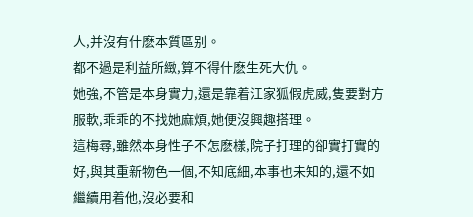人,并沒有什麽本質區别。
都不過是利益所緻,算不得什麽生死大仇。
她強,不管是本身實力,還是靠着江家狐假虎威,隻要對方服軟,乖乖的不找她麻煩,她便沒興趣搭理。
這梅尋,雖然本身性子不怎麽樣,院子打理的卻實打實的好,與其重新物色一個,不知底細,本事也未知的,還不如繼續用着他,沒必要和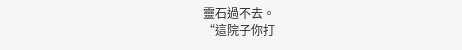靈石過不去。
“這院子你打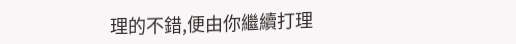理的不錯,便由你繼續打理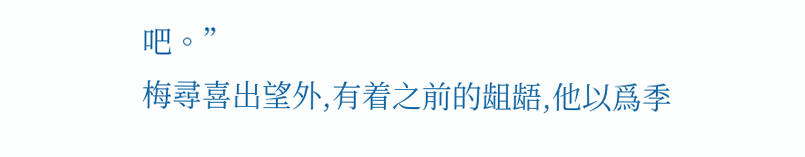吧。”
梅尋喜出望外,有着之前的龃龉,他以爲季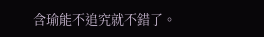含瑜能不追究就不錯了。